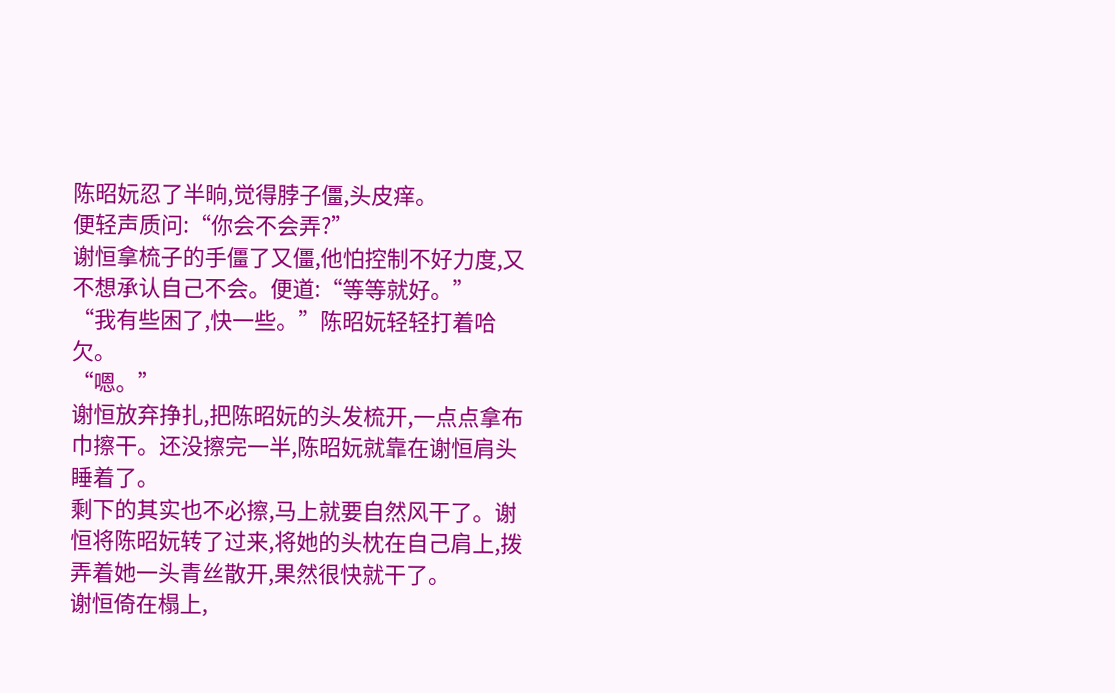陈昭妧忍了半晌,觉得脖子僵,头皮痒。
便轻声质问:“你会不会弄?”
谢恒拿梳子的手僵了又僵,他怕控制不好力度,又不想承认自己不会。便道:“等等就好。”
“我有些困了,快一些。”陈昭妧轻轻打着哈欠。
“嗯。”
谢恒放弃挣扎,把陈昭妧的头发梳开,一点点拿布巾擦干。还没擦完一半,陈昭妧就靠在谢恒肩头睡着了。
剩下的其实也不必擦,马上就要自然风干了。谢恒将陈昭妧转了过来,将她的头枕在自己肩上,拨弄着她一头青丝散开,果然很快就干了。
谢恒倚在榻上,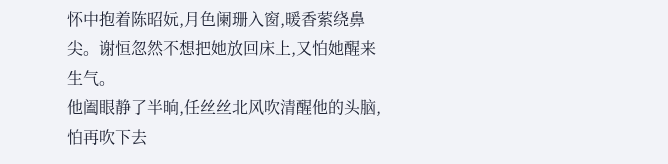怀中抱着陈昭妧,月色阑珊入窗,暖香萦绕鼻尖。谢恒忽然不想把她放回床上,又怕她醒来生气。
他阖眼静了半晌,任丝丝北风吹清醒他的头脑,怕再吹下去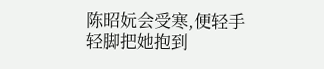陈昭妧会受寒,便轻手轻脚把她抱到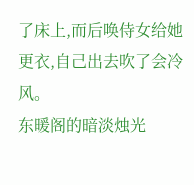了床上,而后唤侍女给她更衣,自己出去吹了会冷风。
东暖阁的暗淡烛光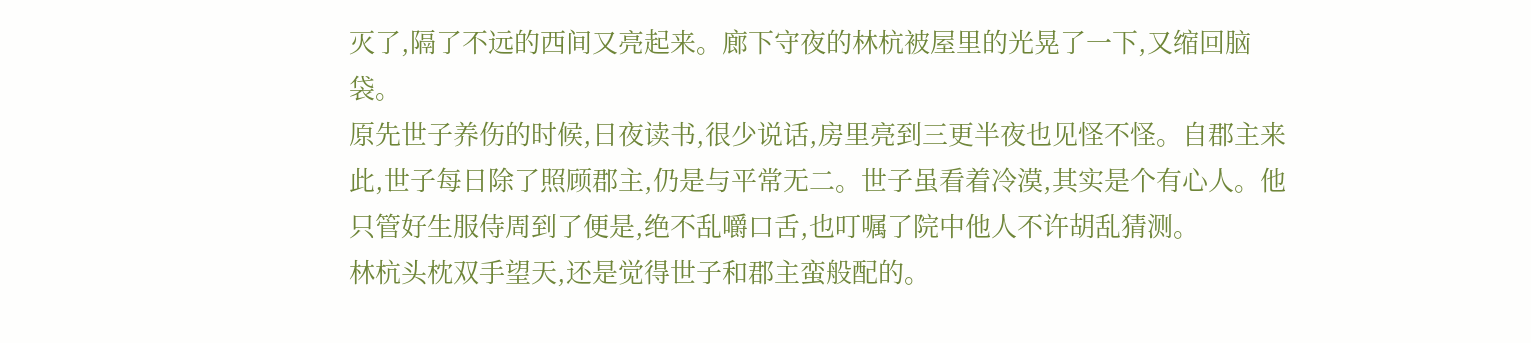灭了,隔了不远的西间又亮起来。廊下守夜的林杭被屋里的光晃了一下,又缩回脑袋。
原先世子养伤的时候,日夜读书,很少说话,房里亮到三更半夜也见怪不怪。自郡主来此,世子每日除了照顾郡主,仍是与平常无二。世子虽看着冷漠,其实是个有心人。他只管好生服侍周到了便是,绝不乱嚼口舌,也叮嘱了院中他人不许胡乱猜测。
林杭头枕双手望天,还是觉得世子和郡主蛮般配的。